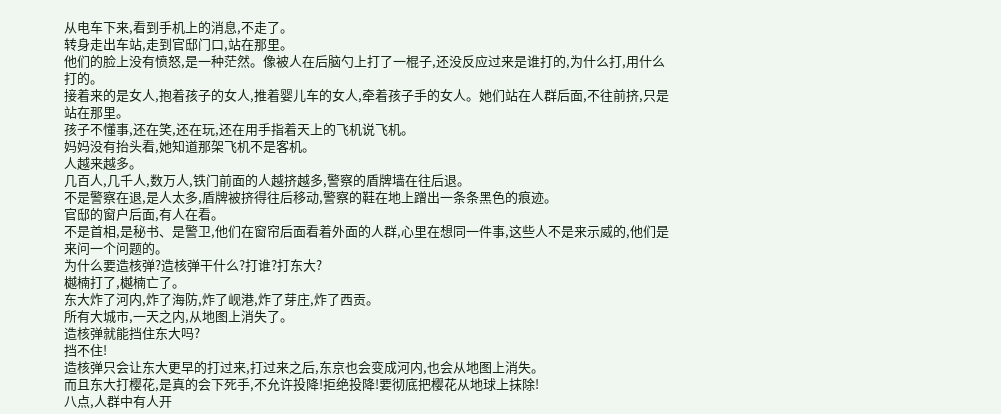从电车下来,看到手机上的消息,不走了。
转身走出车站,走到官邸门口,站在那里。
他们的脸上没有愤怒,是一种茫然。像被人在后脑勺上打了一棍子,还没反应过来是谁打的,为什么打,用什么打的。
接着来的是女人,抱着孩子的女人,推着婴儿车的女人,牵着孩子手的女人。她们站在人群后面,不往前挤,只是站在那里。
孩子不懂事,还在笑,还在玩,还在用手指着天上的飞机说飞机。
妈妈没有抬头看,她知道那架飞机不是客机。
人越来越多。
几百人,几千人,数万人,铁门前面的人越挤越多,警察的盾牌墙在往后退。
不是警察在退,是人太多,盾牌被挤得往后移动,警察的鞋在地上蹭出一条条黑色的痕迹。
官邸的窗户后面,有人在看。
不是首相,是秘书、是警卫,他们在窗帘后面看着外面的人群,心里在想同一件事,这些人不是来示威的,他们是来问一个问题的。
为什么要造核弹?造核弹干什么?打谁?打东大?
樾楠打了,樾楠亡了。
东大炸了河内,炸了海防,炸了岘港,炸了芽庄,炸了西贡。
所有大城市,一天之内,从地图上消失了。
造核弹就能挡住东大吗?
挡不住!
造核弹只会让东大更早的打过来,打过来之后,东京也会变成河内,也会从地图上消失。
而且东大打樱花,是真的会下死手,不允许投降!拒绝投降!要彻底把樱花从地球上抹除!
八点,人群中有人开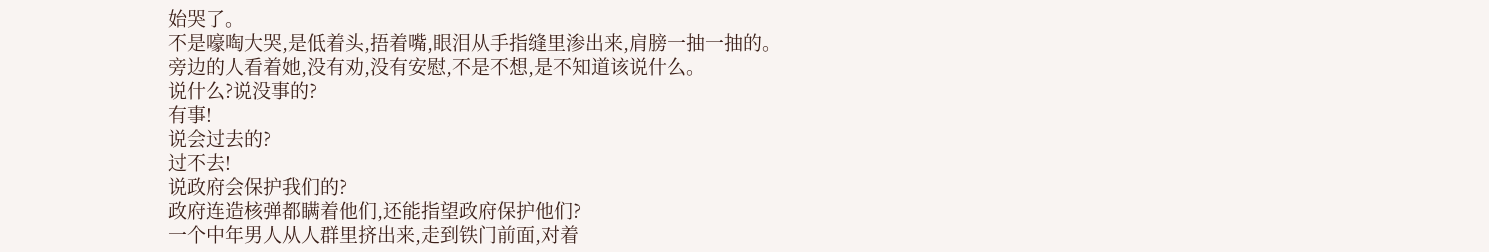始哭了。
不是嚎啕大哭,是低着头,捂着嘴,眼泪从手指缝里渗出来,肩膀一抽一抽的。
旁边的人看着她,没有劝,没有安慰,不是不想,是不知道该说什么。
说什么?说没事的?
有事!
说会过去的?
过不去!
说政府会保护我们的?
政府连造核弹都瞒着他们,还能指望政府保护他们?
一个中年男人从人群里挤出来,走到铁门前面,对着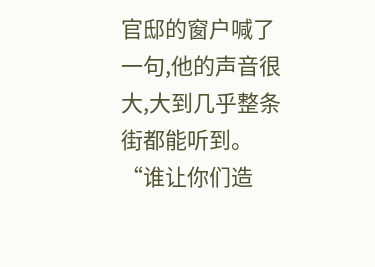官邸的窗户喊了一句,他的声音很大,大到几乎整条街都能听到。
“谁让你们造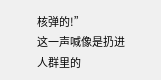核弹的!”
这一声喊像是扔进人群里的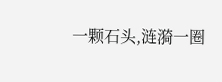一颗石头,涟漪一圈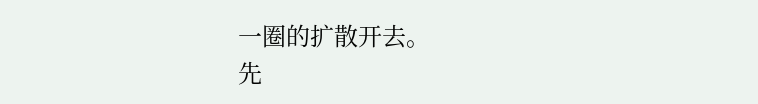一圈的扩散开去。
先